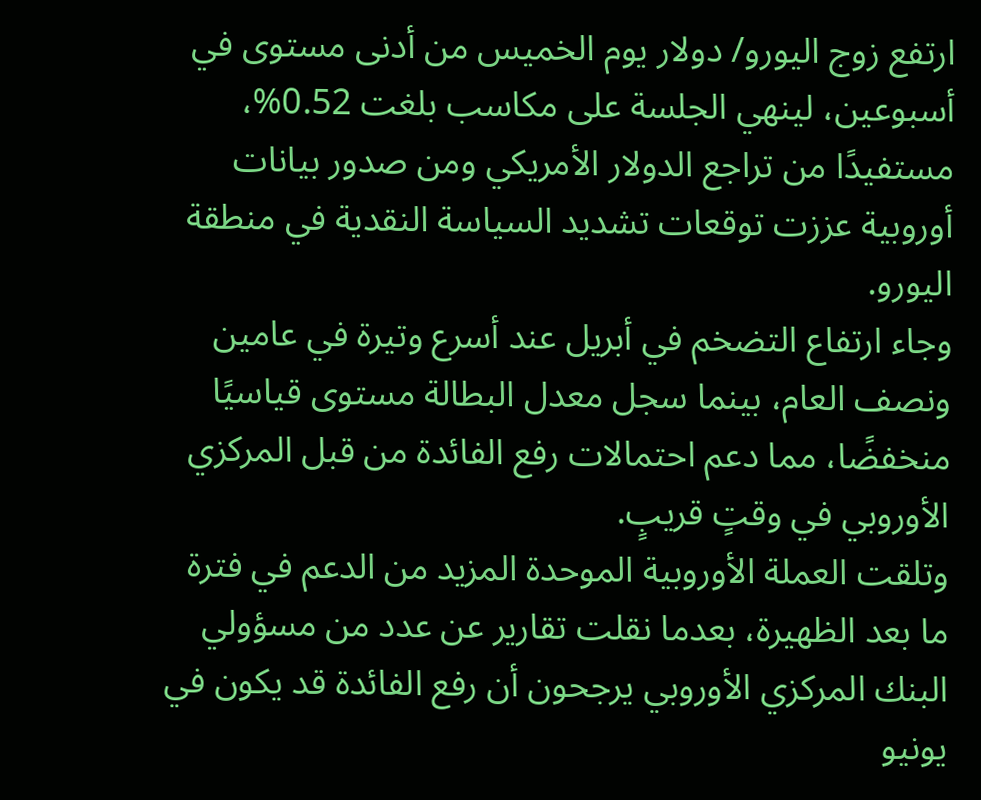ارتفع زوج اليورو/ دولار يوم الخميس من أدنى مستوى في أسبوعين، لينهي الجلسة على مكاسب بلغت 0.52%، مستفيدًا من تراجع الدولار الأمريكي ومن صدور بيانات أوروبية عززت توقعات تشديد السياسة النقدية في منطقة اليورو.
وجاء ارتفاع التضخم في أبريل عند أسرع وتيرة في عامين ونصف العام، بينما سجل معدل البطالة مستوى قياسيًا منخفضًا، مما دعم احتمالات رفع الفائدة من قبل المركزي الأوروبي في وقتٍ قريبٍ.
وتلقت العملة الأوروبية الموحدة المزيد من الدعم في فترة ما بعد الظهيرة، بعدما نقلت تقارير عن عدد من مسؤولي البنك المركزي الأوروبي يرجحون أن رفع الفائدة قد يكون في يونيو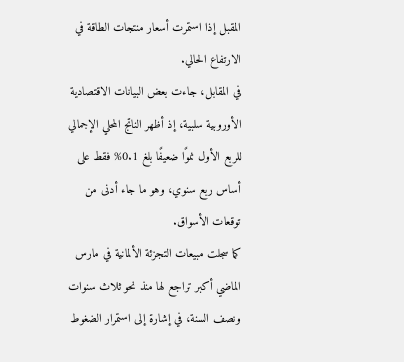المقبل إذا استمرت أسعار منتجات الطاقة في الارتفاع الحالي.
في المقابل، جاءت بعض البيانات الاقتصادية الأوروبية سلبية، إذ أظهر الناتج المحلي الإجمالي للربع الأول نموًا ضعيفًا بلغ 0.1% فقط على أساس ربع سنوي، وهو ما جاء أدنى من توقعات الأسواق.
كما سجلت مبيعات التجزئة الألمانية في مارس الماضي أكبر تراجع لها منذ نحو ثلاث سنوات ونصف السنة، في إشارة إلى استمرار الضغوط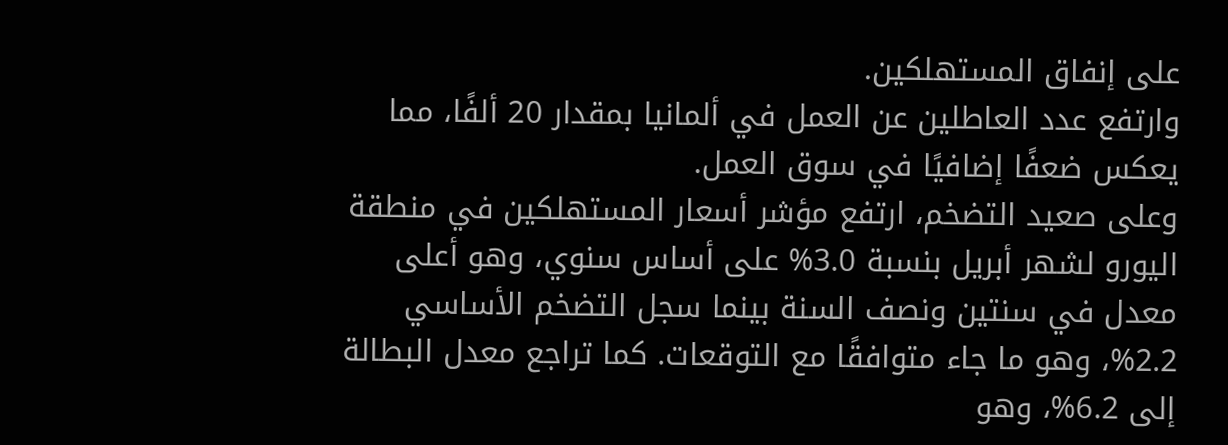على إنفاق المستهلكين.
وارتفع عدد العاطلين عن العمل في ألمانيا بمقدار 20 ألفًا، مما يعكس ضعفًا إضافيًا في سوق العمل.
وعلى صعيد التضخم، ارتفع مؤشر أسعار المستهلكين في منطقة اليورو لشهر أبريل بنسبة 3.0% على أساس سنوي، وهو أعلى معدل في سنتين ونصف السنة بينما سجل التضخم الأساسي 2.2%، وهو ما جاء متوافقًا مع التوقعات. كما تراجع معدل البطالة إلى 6.2%، وهو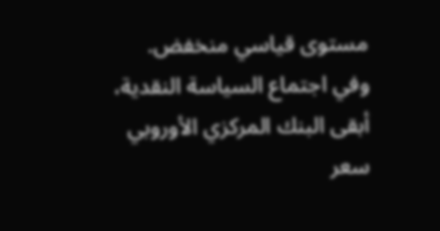مستوى قياسي منخفض.
وفي اجتماع السياسة النقدية، أبقى البنك المركزي الأوروبي سعر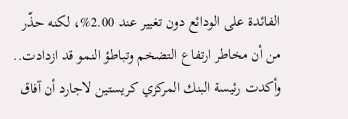الفائدة على الودائع دون تغيير عند 2.00%، لكنه حذّر من أن مخاطر ارتفاع التضخم وتباطؤ النمو قد ازدادت..
وأكدت رئيسة البنك المركزي كريستين لاجارد أن آفاق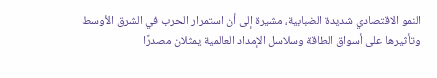النمو الاقتصادي شديدة الضبابية، مشيرة إلى أن استمرار الحرب في الشرق الأوسط وتأثيرها على أسواق الطاقة وسلاسل الإمداد العالمية يمثلان مصدرًا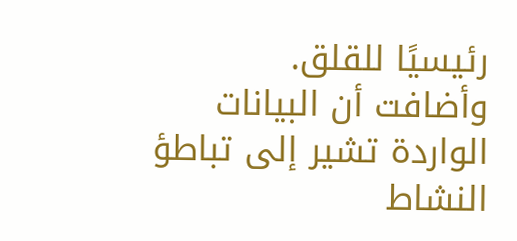رئيسيًا للقلق.
وأضافت أن البيانات الواردة تشير إلى تباطؤ النشاط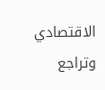الاقتصادي وتراجع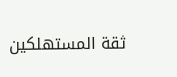ثقة المستهلكين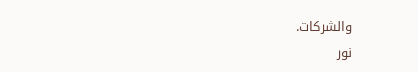والشركات.
نور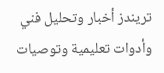تريندز أخبار وتحليل فني وأدوات تعليمية وتوصيات